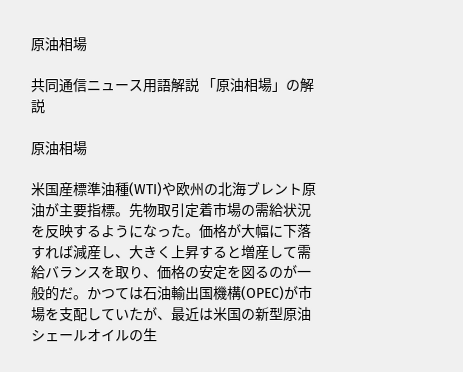原油相場

共同通信ニュース用語解説 「原油相場」の解説

原油相場

米国産標準油種(WTI)や欧州の北海ブレント原油が主要指標。先物取引定着市場の需給状況を反映するようになった。価格が大幅に下落すれば減産し、大きく上昇すると増産して需給バランスを取り、価格の安定を図るのが一般的だ。かつては石油輸出国機構(OPEC)が市場を支配していたが、最近は米国の新型原油シェールオイルの生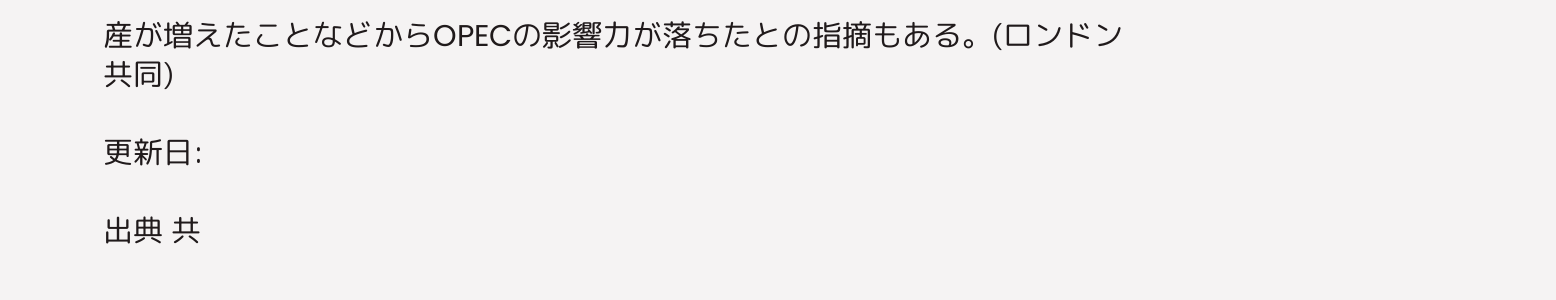産が増えたことなどからOPECの影響力が落ちたとの指摘もある。(ロンドン共同)

更新日:

出典 共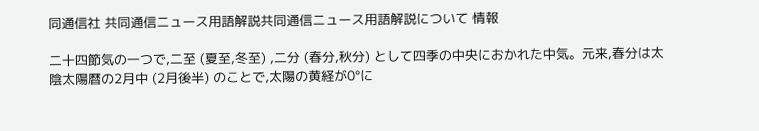同通信社 共同通信ニュース用語解説共同通信ニュース用語解説について 情報

二十四節気の一つで,二至 (夏至,冬至) ,二分 (春分,秋分) として四季の中央におかれた中気。元来,春分は太陰太陽暦の2月中 (2月後半) のことで,太陽の黄経が0°に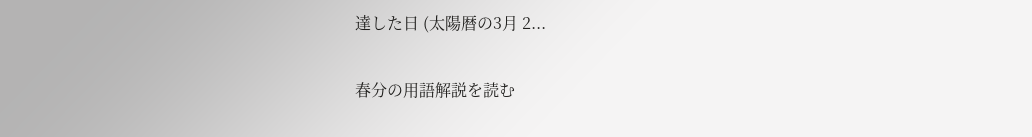達した日 (太陽暦の3月 2...

春分の用語解説を読む